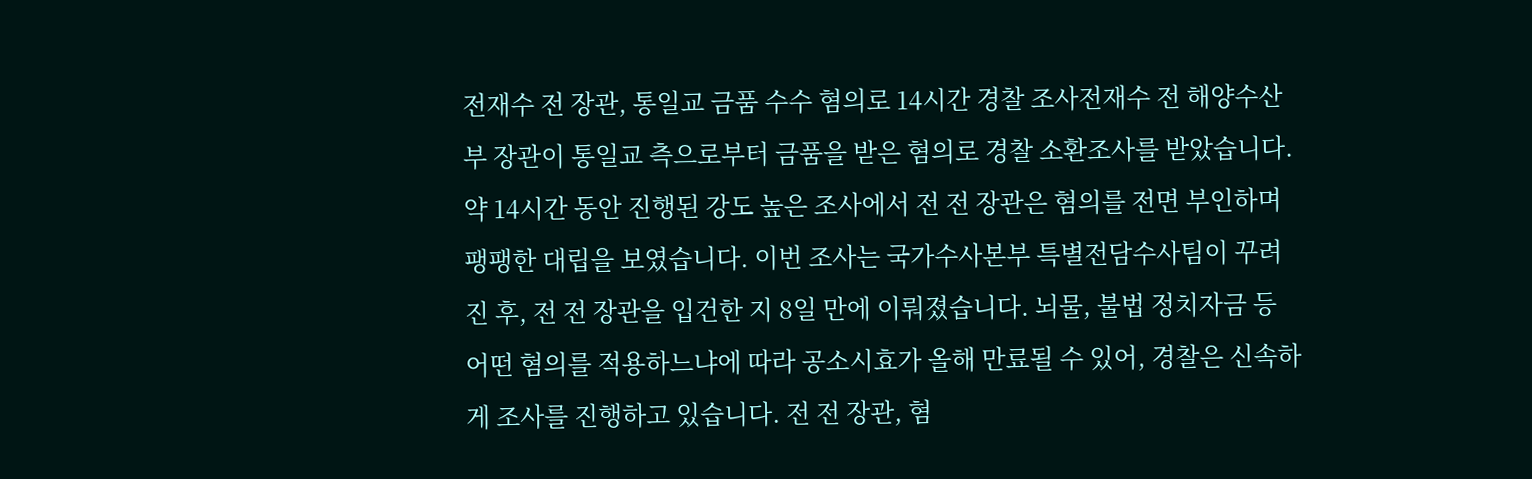전재수 전 장관, 통일교 금품 수수 혐의로 14시간 경찰 조사전재수 전 해양수산부 장관이 통일교 측으로부터 금품을 받은 혐의로 경찰 소환조사를 받았습니다. 약 14시간 동안 진행된 강도 높은 조사에서 전 전 장관은 혐의를 전면 부인하며 팽팽한 대립을 보였습니다. 이번 조사는 국가수사본부 특별전담수사팀이 꾸려진 후, 전 전 장관을 입건한 지 8일 만에 이뤄졌습니다. 뇌물, 불법 정치자금 등 어떤 혐의를 적용하느냐에 따라 공소시효가 올해 만료될 수 있어, 경찰은 신속하게 조사를 진행하고 있습니다. 전 전 장관, 혐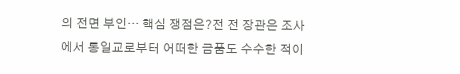의 전면 부인… 핵심 쟁점은?전 전 장관은 조사에서 통일교로부터 어떠한 금품도 수수한 적이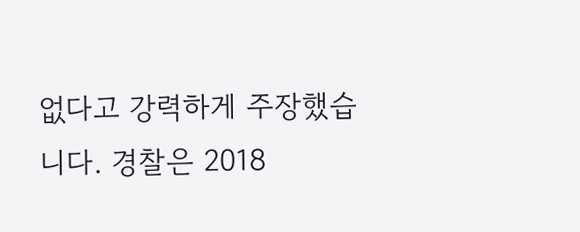없다고 강력하게 주장했습니다. 경찰은 2018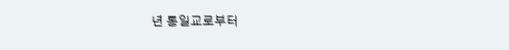년 통일교로부터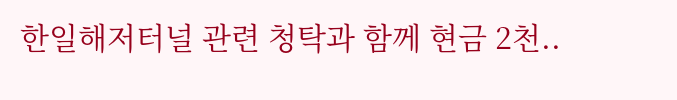한일해저터널 관련 청탁과 함께 현금 2천..